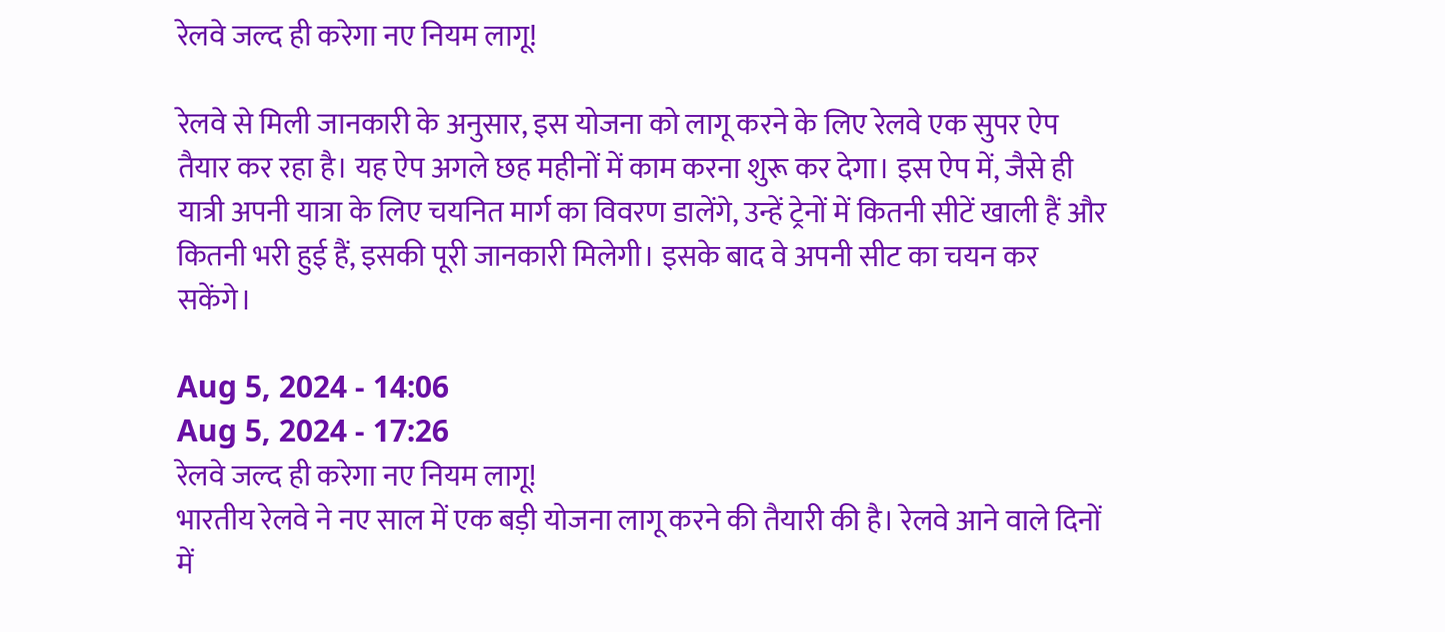रेलवे जल्द ही करेगा नए नियम लागू!

रेलवे से मिली जानकारी के अनुसार, इस योजना को लागू करने के लिए रेलवे एक सुपर ऐप तैयार कर रहा है। यह ऐप अगले छह महीनों में काम करना शुरू कर देगा। इस ऐप में, जैसे ही यात्री अपनी यात्रा के लिए चयनित मार्ग का विवरण डालेंगे, उन्हें ट्रेनों में कितनी सीटें खाली हैं और कितनी भरी हुई हैं, इसकी पूरी जानकारी मिलेगी। इसके बाद वे अपनी सीट का चयन कर सकेंगे।

Aug 5, 2024 - 14:06
Aug 5, 2024 - 17:26
रेलवे जल्द ही करेगा नए नियम लागू!
भारतीय रेलवे ने नए साल में एक बड़ी योजना लागू करने की तैयारी की है। रेलवे आने वाले दिनों में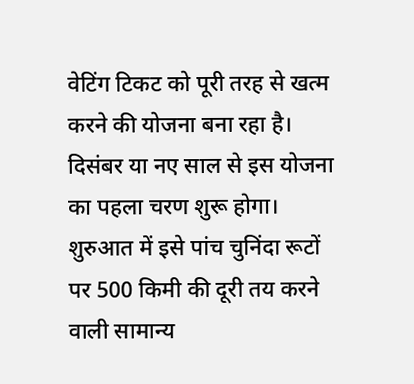वेटिंग टिकट को पूरी तरह से खत्म करने की योजना बना रहा है। दिसंबर या नए साल से इस योजना का पहला चरण शुरू होगा। शुरुआत में इसे पांच चुनिंदा रूटों पर 500 किमी की दूरी तय करने वाली सामान्य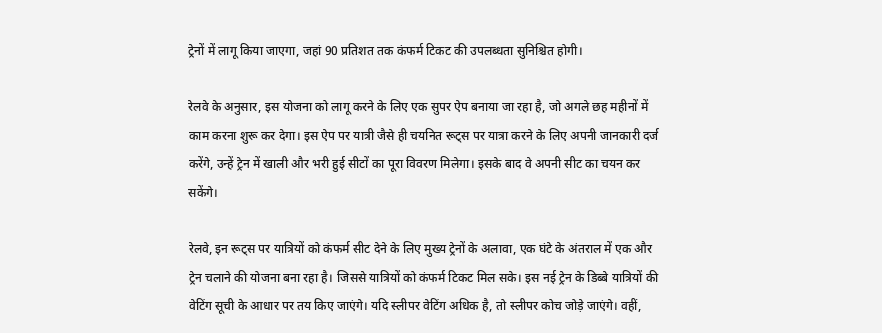ट्रेनों में लागू किया जाएगा, जहां 90 प्रतिशत तक कंफर्म टिकट की उपलब्धता सुनिश्चित होगी।

रेलवे के अनुसार, इस योजना को लागू करने के लिए एक सुपर ऐप बनाया जा रहा है, जो अगले छह महीनों में काम करना शुरू कर देगा। इस ऐप पर यात्री जैसे ही चयनित रूट्स पर यात्रा करने के लिए अपनी जानकारी दर्ज करेंगे, उन्हें ट्रेन में खाली और भरी हुई सीटों का पूरा विवरण मिलेगा। इसके बाद वे अपनी सीट का चयन कर सकेंगे।

रेलवे, इन रूट्स पर यात्रियों को कंफर्म सीट देने के लिए मुख्य ट्रेनों के अलावा, एक घंटे के अंतराल में एक और ट्रेन चलाने की योजना बना रहा है। जिससे यात्रियों को कंफर्म टिकट मिल सके। इस नई ट्रेन के डिब्बे यात्रियों की वेटिंग सूची के आधार पर तय किए जाएंगे। यदि स्लीपर वेटिंग अधिक है, तो स्लीपर कोच जोड़े जाएंगे। वहीं,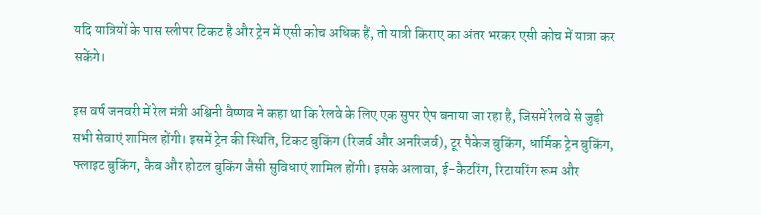यदि यात्रियों के पास स्लीपर टिकट है और ट्रेन में एसी कोच अधिक हैं, तो यात्री किराए का अंतर भरकर एसी कोच में यात्रा कर सकेंगे।

इस वर्ष जनवरी में रेल मंत्री अश्विनी वैष्णव ने कहा था कि रेलवे के लिए एक सुपर ऐप बनाया जा रहा है, जिसमें रेलवे से जुड़ी सभी सेवाएं शामिल होंगी। इसमें ट्रेन की स्थिति, टिकट बुकिंग (रिजर्व और अनरिजर्व), टूर पैकेज बुकिंग, धार्मिक ट्रेन बुकिंग, फ्लाइट बुकिंग, कैब और होटल बुकिंग जैसी सुविधाएं शामिल होंगी। इसके अलावा, ई-कैटरिंग, रिटायरिंग रूम और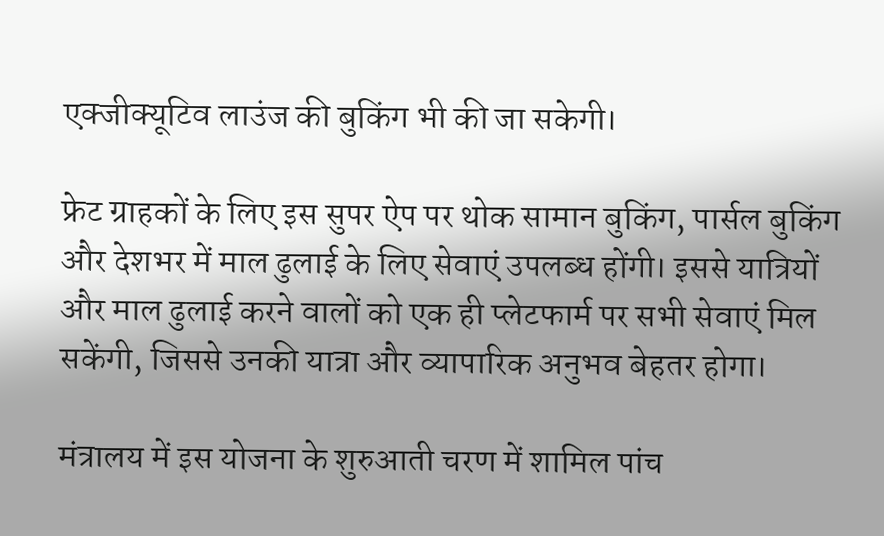एक्जीक्यूटिव लाउंज की बुकिंग भी की जा सकेगी।

फ्रेट ग्राहकों के लिए इस सुपर ऐप पर थोक सामान बुकिंग, पार्सल बुकिंग और देशभर में माल ढुलाई के लिए सेवाएं उपलब्ध होंगी। इससे यात्रियों और माल ढुलाई करने वालों को एक ही प्लेटफार्म पर सभी सेवाएं मिल सकेंगी, जिससे उनकी यात्रा और व्यापारिक अनुभव बेहतर होगा।

मंत्रालय में इस योजना के शुरुआती चरण में शामिल पांच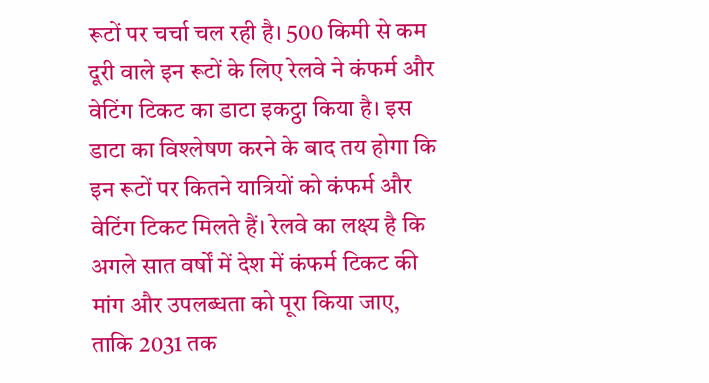रूटों पर चर्चा चल रही है। 500 किमी से कम दूरी वाले इन रूटों के लिए रेलवे ने कंफर्म और वेटिंग टिकट का डाटा इकट्ठा किया है। इस डाटा का विश्लेषण करने के बाद तय होगा कि इन रूटों पर कितने यात्रियों को कंफर्म और वेटिंग टिकट मिलते हैं। रेलवे का लक्ष्य है कि अगले सात वर्षों में देश में कंफर्म टिकट की मांग और उपलब्धता को पूरा किया जाए, ताकि 2031 तक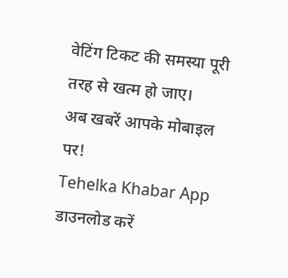वेटिंग टिकट की समस्या पूरी तरह से खत्म हो जाए।
अब खबरें आपके मोबाइल पर!
Tehelka Khabar App डाउनलोड करें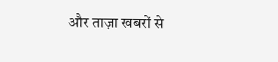और ताज़ा खबरों से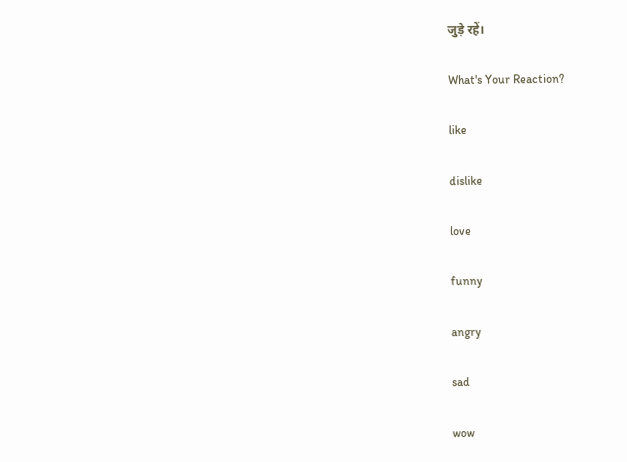जुड़े रहें।

What's Your Reaction?

like

dislike

love

funny

angry

sad

wow